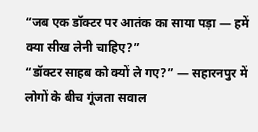“जब एक डॉक्टर पर आतंक का साया पड़ा — हमें क्या सीख लेनी चाहिए?”
“डॉक्टर साहब को क्यों ले गए?” — सहारनपुर में लोगों के बीच गूंजता सवाल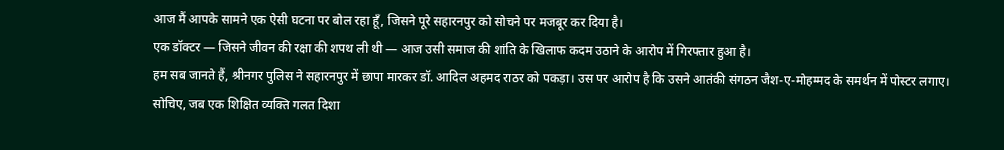आज मैं आपके सामने एक ऐसी घटना पर बोल रहा हूँ, जिसने पूरे सहारनपुर को सोचने पर मजबूर कर दिया है।
एक डॉक्टर — जिसने जीवन की रक्षा की शपथ ली थी — आज उसी समाज की शांति के खिलाफ कदम उठाने के आरोप में गिरफ्तार हुआ है।
हम सब जानते हैं, श्रीनगर पुलिस ने सहारनपुर में छापा मारकर डॉ. आदिल अहमद राठर को पकड़ा। उस पर आरोप है कि उसने आतंकी संगठन जैश-ए-मोहम्मद के समर्थन में पोस्टर लगाए।
सोचिए, जब एक शिक्षित व्यक्ति गलत दिशा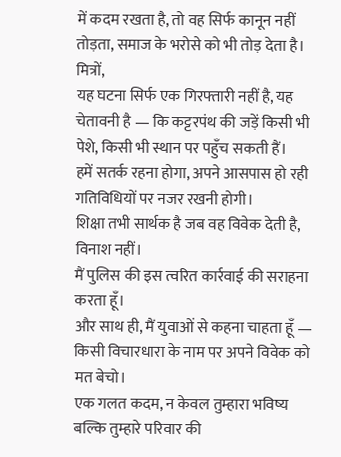में कदम रखता है, तो वह सिर्फ कानून नहीं तोड़ता, समाज के भरोसे को भी तोड़ देता है।
मित्रों,
यह घटना सिर्फ एक गिरफ्तारी नहीं है, यह चेतावनी है — कि कट्टरपंथ की जड़ें किसी भी पेशे, किसी भी स्थान पर पहुँच सकती हैं।
हमें सतर्क रहना होगा, अपने आसपास हो रही गतिविधियों पर नजर रखनी होगी।
शिक्षा तभी सार्थक है जब वह विवेक देती है, विनाश नहीं।
मैं पुलिस की इस त्वरित कार्रवाई की सराहना करता हूँ।
और साथ ही, मैं युवाओं से कहना चाहता हूँ — किसी विचारधारा के नाम पर अपने विवेक को मत बेचो।
एक गलत कदम, न केवल तुम्हारा भविष्य बल्कि तुम्हारे परिवार की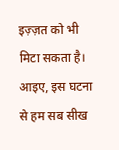इज़्ज़त को भी मिटा सकता है।
आइए, इस घटना से हम सब सीख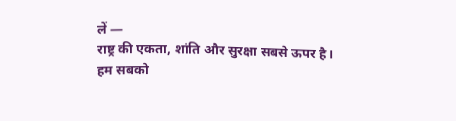लें —
राष्ट्र की एकता, शांति और सुरक्षा सबसे ऊपर है।
हम सबको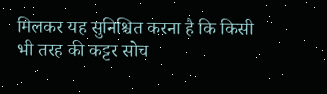मिलकर यह सुनिश्चित करना है कि किसी भी तरह की कट्टर सोच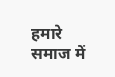हमारे समाज में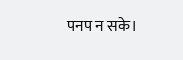पनप न सके।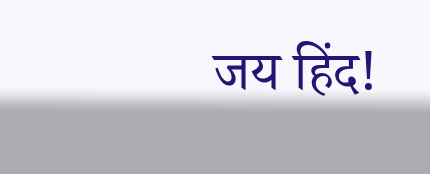जय हिंद!